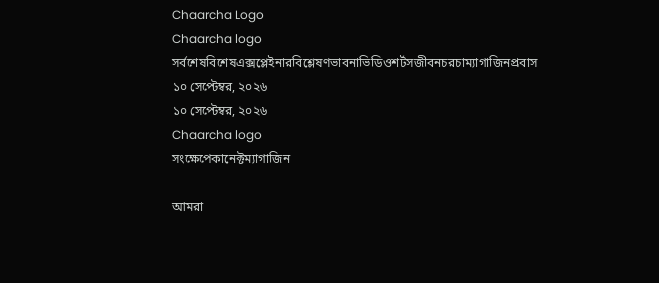Chaarcha Logo
Chaarcha logo
সর্বশেষবিশেষএক্সপ্লেইনারবিশ্লেষণভাবনাভিডিওশর্টসজীবনচরচাম্যাগাজিনপ্রবাস
১০ সেপ্টেম্বর, ২০২৬
১০ সেপ্টেম্বর, ২০২৬
Chaarcha logo
সংক্ষেপেকানেক্টম্যাগাজিন

আমরা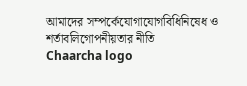আমাদের সম্পর্কেযোগাযোগবিধিনিষেধ ও শর্তাবলিগোপনীয়তার নীতি
Chaarcha logo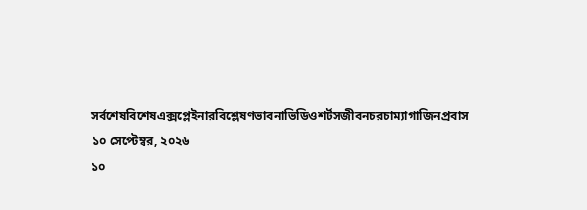সর্বশেষবিশেষএক্সপ্লেইনারবিশ্লেষণভাবনাভিডিওশর্টসজীবনচরচাম্যাগাজিনপ্রবাস
১০ সেপ্টেম্বর, ২০২৬
১০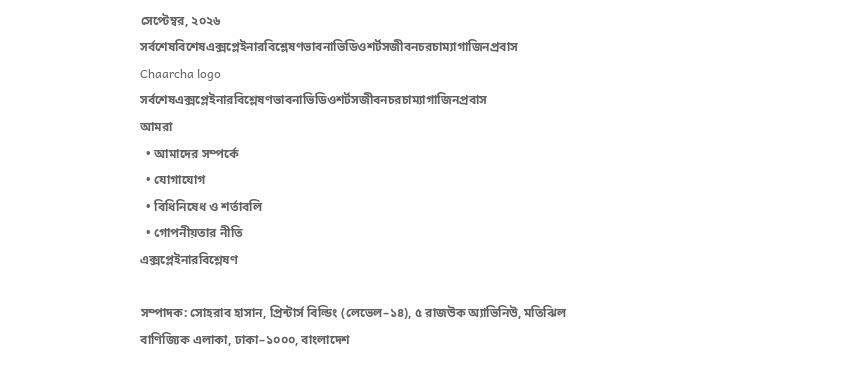সেপ্টেম্বর, ২০২৬
সর্বশেষবিশেষএক্সপ্লেইনারবিশ্লেষণভাবনাভিডিওশর্টসজীবনচরচাম্যাগাজিনপ্রবাস
Chaarcha logo
সর্বশেষএক্সপ্লেইনারবিশ্লেষণভাবনাভিডিওশর্টসজীবনচরচাম্যাগাজিনপ্রবাস
আমরা
  • আমাদের সম্পর্কে
  • যোগাযোগ
  • বিধিনিষেধ ও শর্তাবলি
  • গোপনীয়তার নীতি
এক্সপ্লেইনারবিশ্লেষণ

সম্পাদক: সোহরাব হাসান, প্রিন্টার্স বিল্ডিং (লেভেল–১৪), ৫ রাজউক অ্যাভিনিউ, মতিঝিল বাণিজ্যিক এলাকা, ঢাকা–১০০০, বাংলাদেশ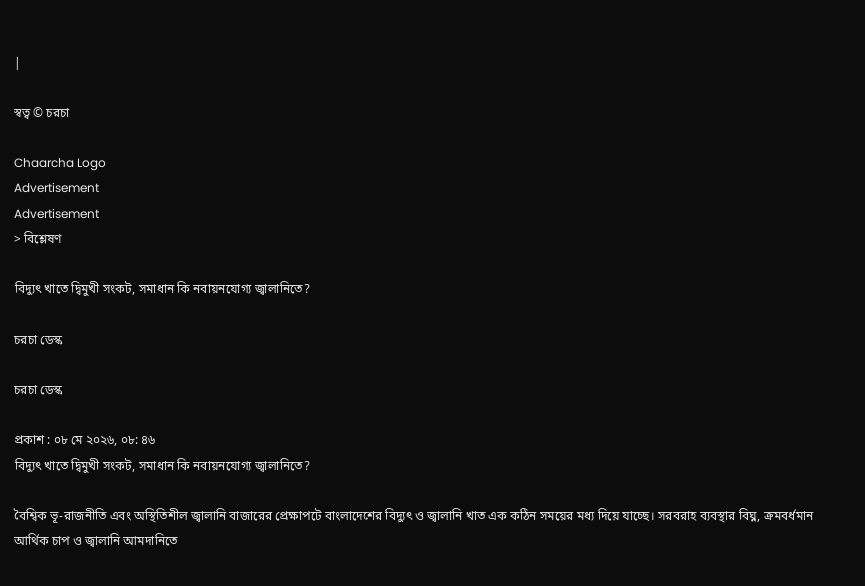|

স্বত্ব © চরচা

Chaarcha Logo
Advertisement
Advertisement
> বিশ্লেষণ

বিদ্যুৎ খাতে দ্বিমুখী সংকট, সমাধান কি নবায়নযোগ্য জ্বালানিতে?

চরচা ডেস্ক

চরচা ডেস্ক

প্রকাশ : ০৮ মে ২০২৬, ০৮: ৪৬
বিদ্যুৎ খাতে দ্বিমুখী সংকট, সমাধান কি নবায়নযোগ্য জ্বালানিতে?

বৈশ্বিক ভূ-রাজনীতি এবং অস্থিতিশীল জ্বালানি বাজারের প্রেক্ষাপটে বাংলাদেশের বিদ্যুৎ ও জ্বালানি খাত এক কঠিন সময়ের মধ্য দিয়ে যাচ্ছে। সরবরাহ ব্যবস্থার বিঘ্ন, ক্রমবর্ধমান আর্থিক চাপ ও জ্বালানি আমদানিতে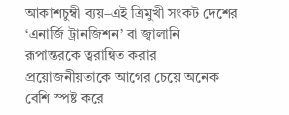আকাশচুম্বী ব্যয়–এই ত্রিমুখী সংকট দেশের ‘এনার্জি ট্রানজিশন’ বা জ্বালানি রূপান্তরকে ত্বরান্বিত করার প্রয়োজনীয়তাকে আগের চেয়ে অনেক বেশি স্পষ্ট করে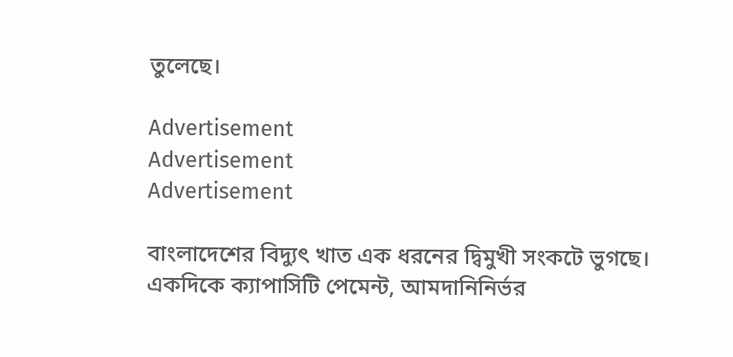তুলেছে।

Advertisement
Advertisement
Advertisement

বাংলাদেশের বিদ্যুৎ খাত এক ধরনের দ্বিমুখী সংকটে ভুগছে। একদিকে ক্যাপাসিটি পেমেন্ট, আমদানিনির্ভর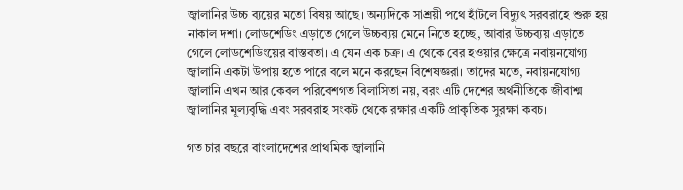জ্বালানির উচ্চ ব্যয়ের মতো বিষয় আছে। অন্যদিকে সাশ্রয়ী পথে হাঁটলে বিদ্যুৎ সরবরাহে শুরু হয় নাকাল দশা। লোডশেডিং এড়াতে গেলে উচ্চব্যয় মেনে নিতে হচ্ছে, আবার উচ্চব্যয় এড়াতে গেলে লোডশেডিংয়ের বাস্তবতা। এ যেন এক চক্র। এ থেকে বের হওয়ার ক্ষেত্রে নবায়নযোগ্য জ্বালানি একটা উপায় হতে পারে বলে মনে করছেন বিশেষজ্ঞরা। তাদের মতে, নবায়নযোগ্য জ্বালানি এখন আর কেবল পরিবেশগত বিলাসিতা নয়, বরং এটি দেশের অর্থনীতিকে জীবাশ্ম জ্বালানির মূল্যবৃদ্ধি এবং সরবরাহ সংকট থেকে রক্ষার একটি প্রাকৃতিক সুরক্ষা কবচ।

গত চার বছরে বাংলাদেশের প্রাথমিক জ্বালানি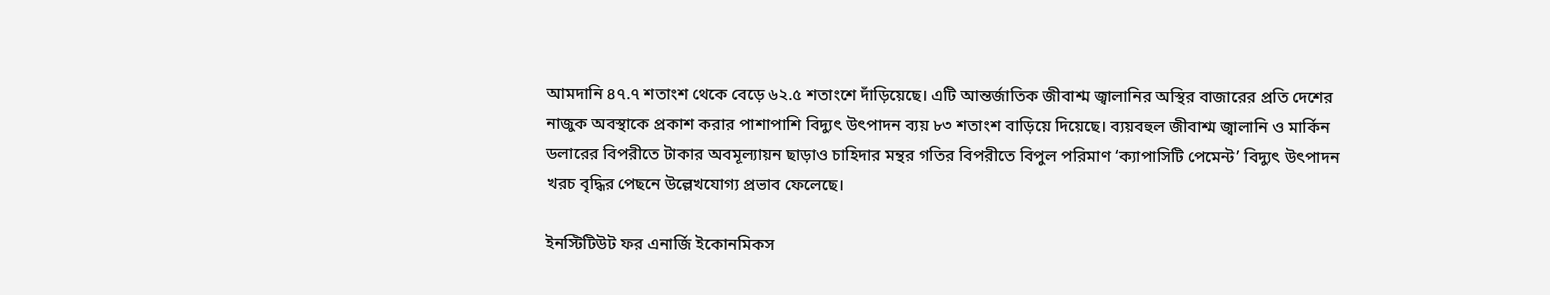আমদানি ৪৭.৭ শতাংশ থেকে বেড়ে ৬২.৫ শতাংশে দাঁড়িয়েছে। এটি আন্তর্জাতিক জীবাশ্ম জ্বালানির অস্থির বাজারের প্রতি দেশের নাজুক অবস্থাকে প্রকাশ করার পাশাপাশি বিদ্যুৎ উৎপাদন ব্যয় ৮৩ শতাংশ বাড়িয়ে দিয়েছে। ব্যয়বহুল জীবাশ্ম জ্বালানি ও মার্কিন ডলারের বিপরীতে টাকার অবমূল্যায়ন ছাড়াও চাহিদার মন্থর গতির বিপরীতে বিপুল পরিমাণ ‘ক্যাপাসিটি পেমেন্ট’ বিদ্যুৎ উৎপাদন খরচ বৃদ্ধির পেছনে উল্লেখযোগ্য প্রভাব ফেলেছে।

ইনস্টিটিউট ফর এনার্জি ইকোনমিকস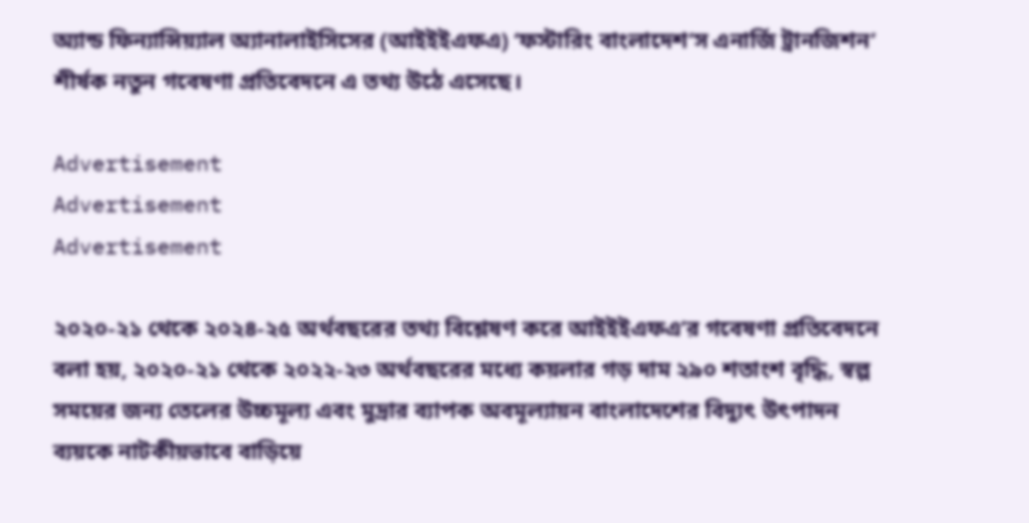অ্যান্ড ফিন্যান্সিয়্যাল অ্যানালাইসিসের (আইইইএফএ) ‘ফস্টারিং বাংলাদেশ’স এনার্জি ট্রানজিশন’ শীর্ষক নতুন গবেষণা প্রতিবেদনে এ তথ্য উঠে এসেছে।

Advertisement
Advertisement
Advertisement

২০২০-২১ থেকে ২০২৪-২৫ অর্থবছরের তথ্য বিশ্লেষণ করে আইইইএফএ’র গবেষণা প্রতিবেদনে বলা হয়, ২০২০-২১ থেকে ২০২২-২৩ অর্থবছরের মধ্যে কয়লার গড় দাম ২৯০ শতাংশ বৃদ্ধি, স্বল্প সময়ের জন্য তেলের উচ্চমূল্য এবং মুদ্রার ব্যাপক অবমূল্যায়ন বাংলাদেশের বিদ্যুৎ উৎপাদন ব্যয়কে নাটকীয়ভাবে বাড়িয়ে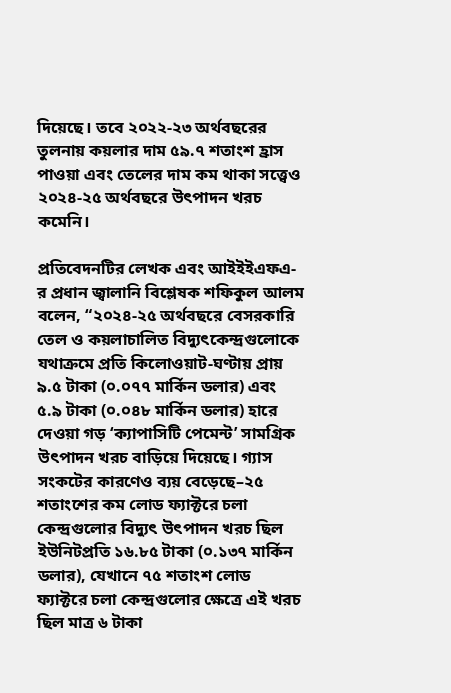দিয়েছে। তবে ২০২২-২৩ অর্থবছরের তুলনায় কয়লার দাম ৫৯.৭ শতাংশ হ্রাস পাওয়া এবং তেলের দাম কম থাকা সত্ত্বেও ২০২৪-২৫ অর্থবছরে উৎপাদন খরচ কমেনি।

প্রতিবেদনটির লেখক এবং আইইইএফএ-র প্রধান জ্বালানি বিশ্লেষক শফিকুল আলম বলেন, “২০২৪-২৫ অর্থবছরে বেসরকারি তেল ও কয়লাচালিত বিদ্যুৎকেন্দ্রগুলোকে যথাক্রমে প্রতি কিলোওয়াট-ঘণ্টায় প্রায় ৯.৫ টাকা (০.০৭৭ মার্কিন ডলার) এবং ৫.৯ টাকা (০.০৪৮ মার্কিন ডলার) হারে দেওয়া গড় ‘ক্যাপাসিটি পেমেন্ট’ সামগ্রিক উৎপাদন খরচ বাড়িয়ে দিয়েছে। গ্যাস সংকটের কারণেও ব্যয় বেড়েছে–২৫ শতাংশের কম লোড ফ্যাক্টরে চলা কেন্দ্রগুলোর বিদ্যুৎ উৎপাদন খরচ ছিল ইউনিটপ্রতি ১৬.৮৫ টাকা (০.১৩৭ মার্কিন ডলার), যেখানে ৭৫ শতাংশ লোড ফ্যাক্টরে চলা কেন্দ্রগুলোর ক্ষেত্রে এই খরচ ছিল মাত্র ৬ টাকা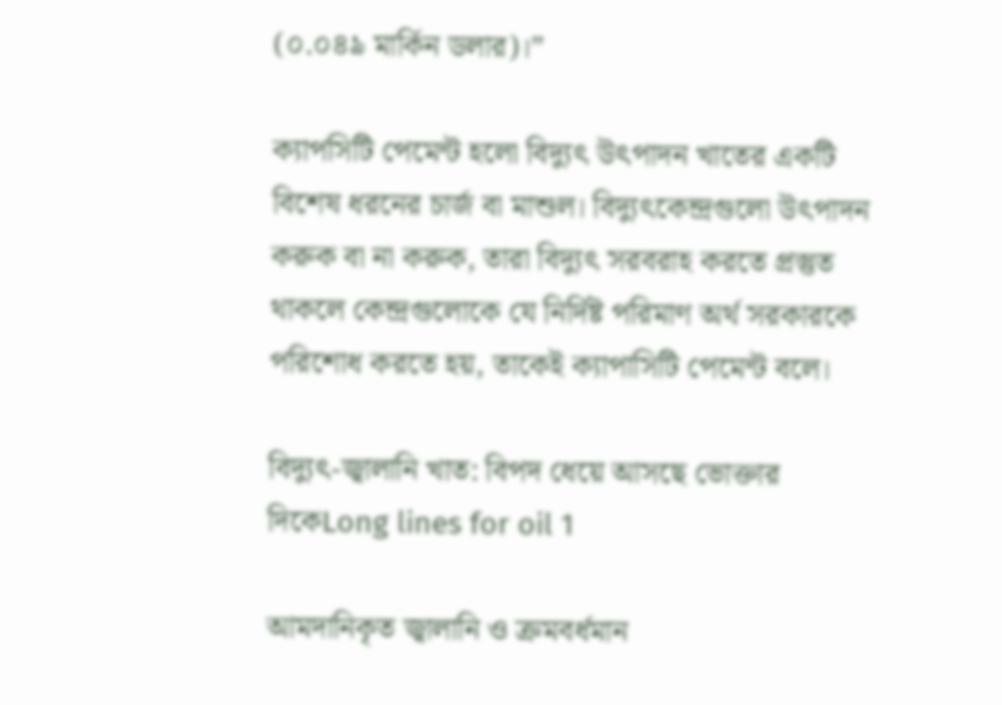(০.০৪৯ মার্কিন ডলার)।”

ক্যাপসিটি পেমেন্ট হলো বিদ্যুৎ উৎপাদন খাতের একটি বিশেষ ধরনের চার্জ বা মাশুল। বিদ্যুৎকেন্দ্রগুলো উৎপাদন করুক বা না করুক, তারা বিদ্যুৎ সরবরাহ করতে প্রস্তুত থাকলে কেন্দ্রগুলোকে যে নির্দিষ্ট পরিমাণ অর্থ সরকারকে পরিশোধ করতে হয়, তাকেই ক্যাপাসিটি পেমেন্ট বলে।

বিদ্যুৎ-জ্বালানি খাত: বিপদ ধেয়ে আসছে ভোক্তার দিকেLong lines for oil 1

আমদানিকৃত জ্বালানি ও ক্রমবর্ধমান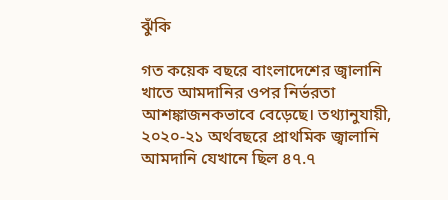ঝুঁকি

গত কয়েক বছরে বাংলাদেশের জ্বালানি খাতে আমদানির ওপর নির্ভরতা আশঙ্কাজনকভাবে বেড়েছে। তথ্যানুযায়ী, ২০২০-২১ অর্থবছরে প্রাথমিক জ্বালানি আমদানি যেখানে ছিল ৪৭.৭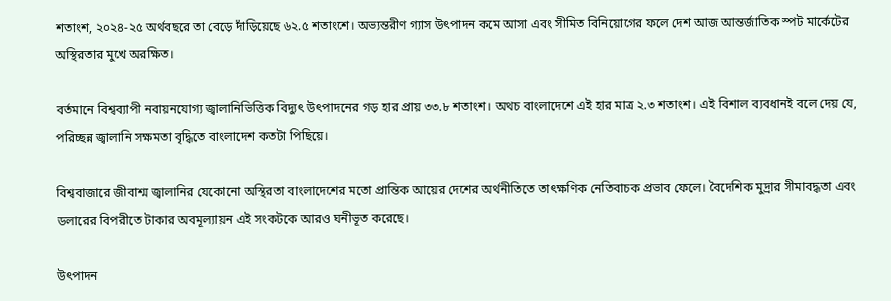শতাংশ, ২০২৪-২৫ অর্থবছরে তা বেড়ে দাঁড়িয়েছে ৬২.৫ শতাংশে। অভ্যন্তরীণ গ্যাস উৎপাদন কমে আসা এবং সীমিত বিনিয়োগের ফলে দেশ আজ আন্তর্জাতিক স্পট মার্কেটের অস্থিরতার মুখে অরক্ষিত।

বর্তমানে বিশ্বব্যাপী নবায়নযোগ্য জ্বালানিভিত্তিক বিদ্যুৎ উৎপাদনের গড় হার প্রায় ৩৩.৮ শতাংশ। অথচ বাংলাদেশে এই হার মাত্র ২.৩ শতাংশ। এই বিশাল ব্যবধানই বলে দেয় যে, পরিচ্ছন্ন জ্বালানি সক্ষমতা বৃদ্ধিতে বাংলাদেশ কতটা পিছিয়ে।

বিশ্ববাজারে জীবাশ্ম জ্বালানির যেকোনো অস্থিরতা বাংলাদেশের মতো প্রান্তিক আয়ের দেশের অর্থনীতিতে তাৎক্ষণিক নেতিবাচক প্রভাব ফেলে। বৈদেশিক মুদ্রার সীমাবদ্ধতা এবং ডলারের বিপরীতে টাকার অবমূল্যায়ন এই সংকটকে আরও ঘনীভূত করেছে।

উৎপাদন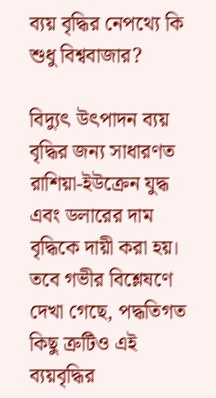ব্যয় বৃদ্ধির নেপথ্যে কি শুধু বিশ্ববাজার?

বিদ্যুৎ উৎপাদন ব্যয় বৃদ্ধির জন্য সাধারণত রাশিয়া-ইউক্রেন যুদ্ধ এবং ডলারের দাম বৃদ্ধিকে দায়ী করা হয়। তবে গভীর বিশ্লেষণে দেখা গেছে, পদ্ধতিগত কিছু ত্রুটিও এই ব্যয়বৃদ্ধির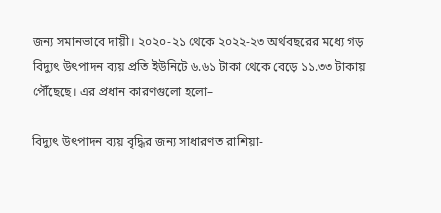জন্য সমানভাবে দায়ী। ২০২০-২১ থেকে ২০২২-২৩ অর্থবছরের মধ্যে গড় বিদ্যুৎ উৎপাদন ব্যয় প্রতি ইউনিটে ৬.৬১ টাকা থেকে বেড়ে ১১.৩৩ টাকায় পৌঁছেছে। এর প্রধান কারণগুলো হলো–

বিদ্যুৎ উৎপাদন ব্যয় বৃদ্ধির জন্য সাধারণত রাশিয়া-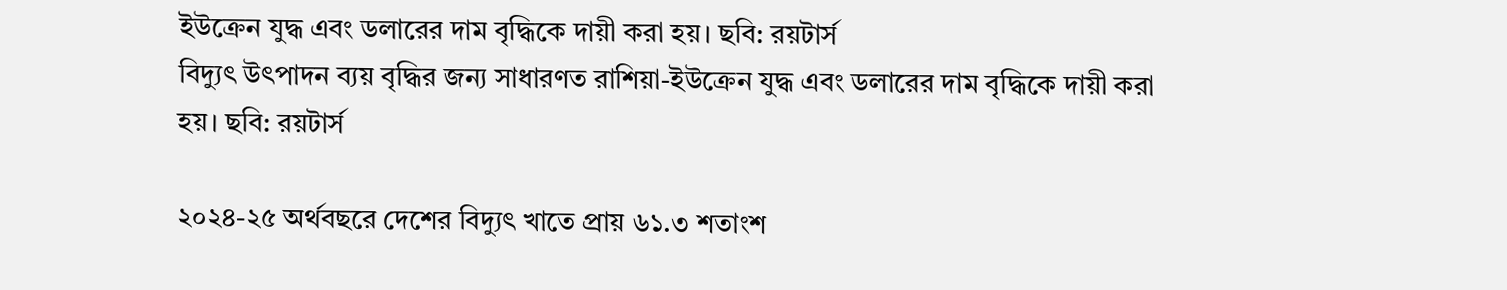ইউক্রেন যুদ্ধ এবং ডলারের দাম বৃদ্ধিকে দায়ী করা হয়। ছবি: রয়টার্স
বিদ্যুৎ উৎপাদন ব্যয় বৃদ্ধির জন্য সাধারণত রাশিয়া-ইউক্রেন যুদ্ধ এবং ডলারের দাম বৃদ্ধিকে দায়ী করা হয়। ছবি: রয়টার্স

২০২৪-২৫ অর্থবছরে দেশের বিদ্যুৎ খাতে প্রায় ৬১.৩ শতাংশ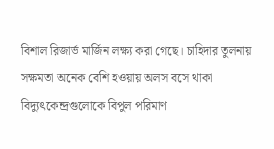বিশাল রিজার্ভ মার্জিন লক্ষ্য করা গেছে। চাহিদার তুলনায় সক্ষমতা অনেক বেশি হওয়ায় অলস বসে থাকা বিদ্যুৎকেন্দ্রগুলোকে বিপুল পরিমাণ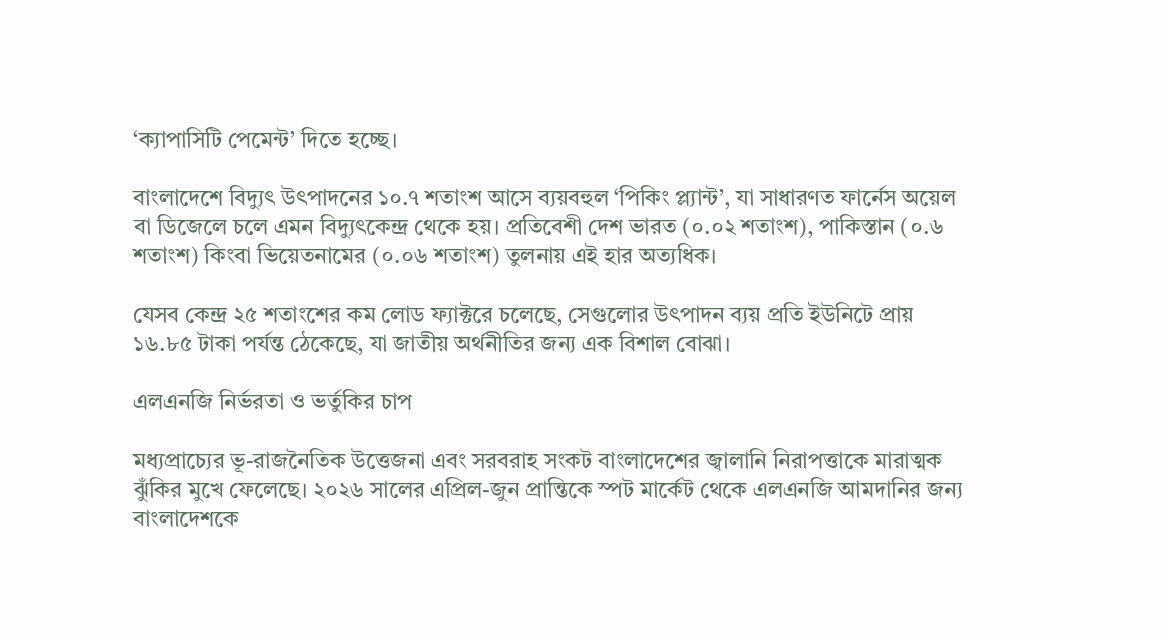‘ক্যাপাসিটি পেমেন্ট’ দিতে হচ্ছে।

বাংলাদেশে বিদ্যুৎ উৎপাদনের ১০.৭ শতাংশ আসে ব্যয়বহুল ‘পিকিং প্ল্যান্ট’, যা সাধারণত ফার্নেস অয়েল বা ডিজেলে চলে এমন বিদ্যুৎকেন্দ্র থেকে হয়। প্রতিবেশী দেশ ভারত (০.০২ শতাংশ), পাকিস্তান (০.৬ শতাংশ) কিংবা ভিয়েতনামের (০.০৬ শতাংশ) তুলনায় এই হার অত্যধিক।

যেসব কেন্দ্র ২৫ শতাংশের কম লোড ফ্যাক্টরে চলেছে, সেগুলোর উৎপাদন ব্যয় প্রতি ইউনিটে প্রায় ১৬.৮৫ টাকা পর্যন্ত ঠেকেছে, যা জাতীয় অর্থনীতির জন্য এক বিশাল বোঝা।

এলএনজি নির্ভরতা ও ভর্তুকির চাপ

মধ্যপ্রাচ্যের ভূ-রাজনৈতিক উত্তেজনা এবং সরবরাহ সংকট বাংলাদেশের জ্বালানি নিরাপত্তাকে মারাত্মক ঝুঁকির মুখে ফেলেছে। ২০২৬ সালের এপ্রিল-জুন প্রান্তিকে স্পট মার্কেট থেকে এলএনজি আমদানির জন্য বাংলাদেশকে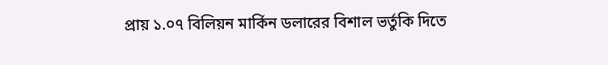প্রায় ১.০৭ বিলিয়ন মার্কিন ডলারের বিশাল ভর্তুকি দিতে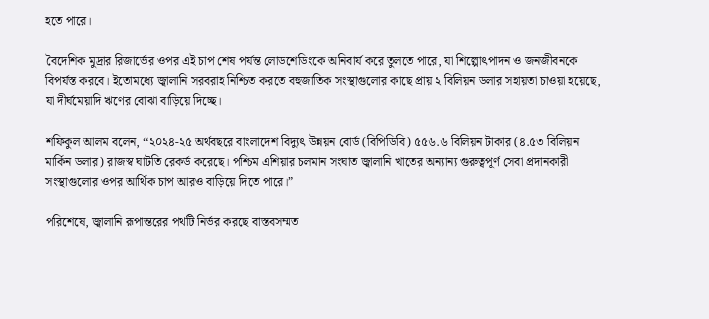হতে পারে।

বৈদেশিক মুদ্রার রিজার্ভের ওপর এই চাপ শেষ পর্যন্ত লোডশেডিংকে অনিবার্য করে তুলতে পারে, যা শিল্পোৎপাদন ও জনজীবনকে বিপর্যস্ত করবে। ইতোমধ্যে জ্বালানি সরবরাহ নিশ্চিত করতে বহুজাতিক সংস্থাগুলোর কাছে প্রায় ২ বিলিয়ন ডলার সহায়তা চাওয়া হয়েছে, যা দীর্ঘমেয়াদি ঋণের বোঝা বাড়িয়ে দিচ্ছে।

শফিকুল আলম বলেন, “২০২৪-২৫ অর্থবছরে বাংলাদেশ বিদ্যুৎ উন্নয়ন বোর্ড (বিপিডিবি) ৫৫৬.৬ বিলিয়ন টাকার (৪.৫৩ বিলিয়ন মার্কিন ডলার) রাজস্ব ঘাটতি রেকর্ড করেছে। পশ্চিম এশিয়ার চলমান সংঘাত জ্বালানি খাতের অন্যান্য গুরুত্বপূর্ণ সেবা প্রদানকারী সংস্থাগুলোর ওপর আর্থিক চাপ আরও বাড়িয়ে দিতে পারে।”

পরিশেষে, জ্বালানি রূপান্তরের পথটি নির্ভর করছে বাস্তবসম্মত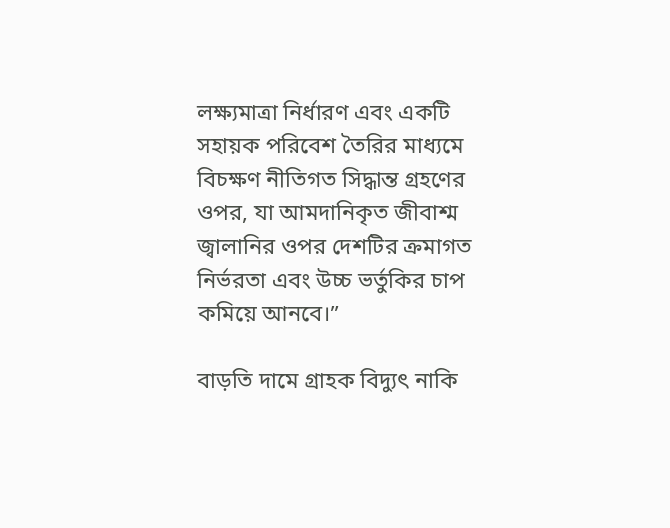লক্ষ্যমাত্রা নির্ধারণ এবং একটি সহায়ক পরিবেশ তৈরির মাধ্যমে বিচক্ষণ নীতিগত সিদ্ধান্ত গ্রহণের ওপর, যা আমদানিকৃত জীবাশ্ম জ্বালানির ওপর দেশটির ক্রমাগত নির্ভরতা এবং উচ্চ ভর্তুকির চাপ কমিয়ে আনবে।”

বাড়তি দামে গ্রাহক বিদ্যুৎ নাকি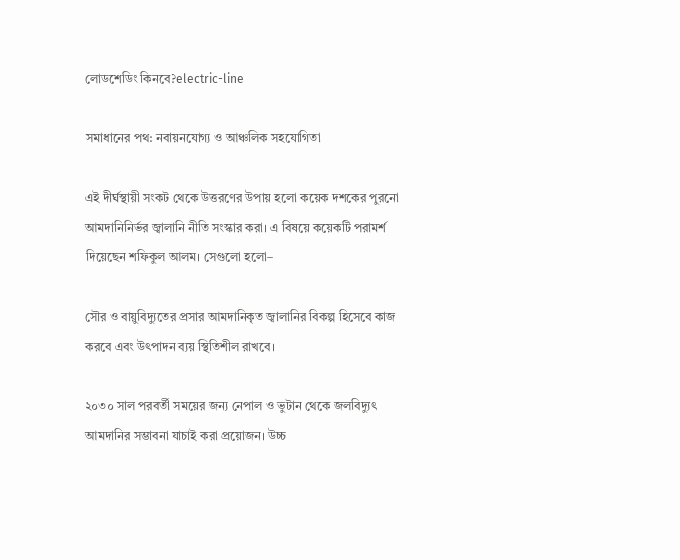লোডশেডিং কিনবে?electric-line

সমাধানের পথ: নবায়নযোগ্য ও আঞ্চলিক সহযোগিতা

এই দীর্ঘস্থায়ী সংকট থেকে উত্তরণের উপায় হলো কয়েক দশকের পুরনো আমদানিনির্ভর জ্বালানি নীতি সংস্কার করা। এ বিষয়ে কয়েকটি পরামর্শ দিয়েছেন শফিকুল আলম। সেগুলো হলো–

সৌর ও বায়ুবিদ্যুতের প্রসার আমদানিকৃত জ্বালানির বিকল্প হিসেবে কাজ করবে এবং উৎপাদন ব্যয় স্থিতিশীল রাখবে।

২০৩০ সাল পরবর্তী সময়ের জন্য নেপাল ও ভুটান থেকে জলবিদ্যুৎ আমদানির সম্ভাবনা যাচাই করা প্রয়োজন। উচ্চ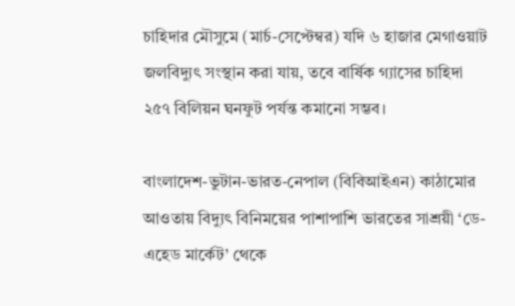চাহিদার মৌসুমে (মার্চ-সেপ্টেম্বর) যদি ৬ হাজার মেগাওয়াট জলবিদ্যুৎ সংস্থান করা যায়, তবে বার্ষিক গ্যাসের চাহিদা ২৫৭ বিলিয়ন ঘনফুট পর্যন্ত কমানো সম্ভব।

বাংলাদেশ-ভুটান-ভারত-নেপাল (বিবিআইএন) কাঠামোর আওতায় বিদ্যুৎ বিনিময়ের পাশাপাশি ভারতের সাশ্রয়ী ‘ডে-এহেড মার্কেট’ থেকে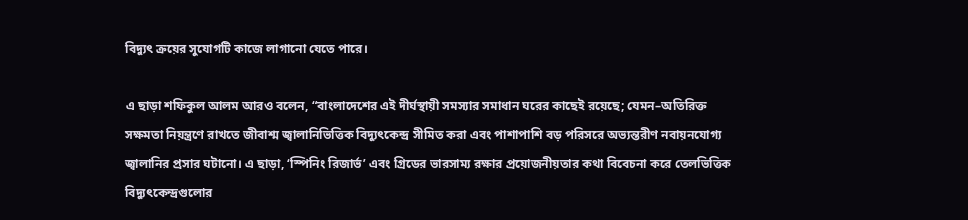বিদ্যুৎ ক্রয়ের সুযোগটি কাজে লাগানো যেতে পারে।

এ ছাড়া শফিকুল আলম আরও বলেন, “বাংলাদেশের এই দীর্ঘস্থায়ী সমস্যার সমাধান ঘরের কাছেই রয়েছে; যেমন–অতিরিক্ত সক্ষমতা নিয়ন্ত্রণে রাখতে জীবাশ্ম জ্বালানিভিত্তিক বিদ্যুৎকেন্দ্র সীমিত করা এবং পাশাপাশি বড় পরিসরে অভ্যন্তরীণ নবায়নযোগ্য জ্বালানির প্রসার ঘটানো। এ ছাড়া, ‘স্পিনিং রিজার্ভ’ এবং গ্রিডের ভারসাম্য রক্ষার প্রয়োজনীয়তার কথা বিবেচনা করে তেলভিত্তিক বিদ্যুৎকেন্দ্রগুলোর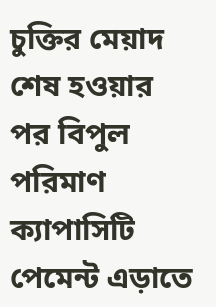চুক্তির মেয়াদ শেষ হওয়ার পর বিপুল পরিমাণ ক্যাপাসিটি পেমেন্ট এড়াতে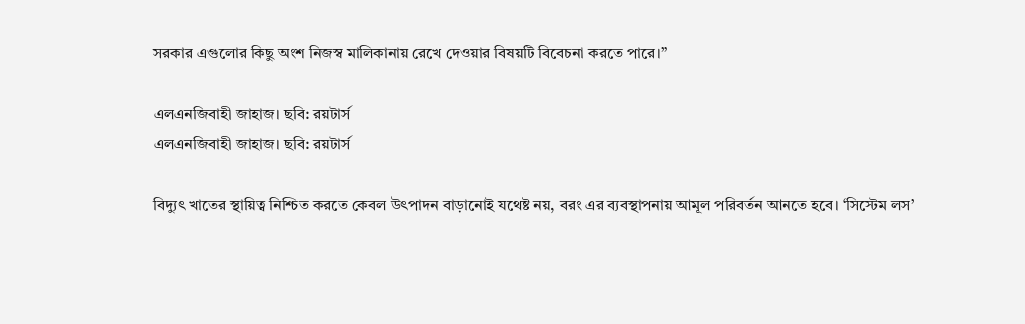সরকার এগুলোর কিছু অংশ নিজস্ব মালিকানায় রেখে দেওয়ার বিষয়টি বিবেচনা করতে পারে।”

এলএনজিবাহী জাহাজ। ছবি: রয়টার্স
এলএনজিবাহী জাহাজ। ছবি: রয়টার্স

বিদ্যুৎ খাতের স্থায়িত্ব নিশ্চিত করতে কেবল উৎপাদন বাড়ানোই যথেষ্ট নয়, বরং এর ব্যবস্থাপনায় আমূল পরিবর্তন আনতে হবে। ‘সিস্টেম লস’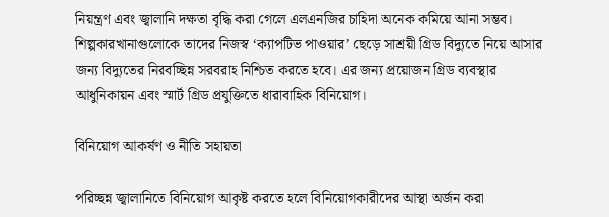নিয়ন্ত্রণ এবং জ্বালানি দক্ষতা বৃদ্ধি করা গেলে এলএনজির চাহিদা অনেক কমিয়ে আনা সম্ভব। শিল্পকারখানাগুলোকে তাদের নিজস্ব ‘ক্যাপটিভ পাওয়ার’ ছেড়ে সাশ্রয়ী গ্রিড বিদ্যুতে নিয়ে আসার জন্য বিদ্যুতের নিরবচ্ছিন্ন সরবরাহ নিশ্চিত করতে হবে। এর জন্য প্রয়োজন গ্রিড ব্যবস্থার আধুনিকায়ন এবং স্মার্ট গ্রিড প্রযুক্তিতে ধারাবাহিক বিনিয়োগ।

বিনিয়োগ আকর্ষণ ও নীতি সহায়তা

পরিচ্ছন্ন জ্বালানিতে বিনিয়োগ আকৃষ্ট করতে হলে বিনিয়োগকারীদের আস্থা অর্জন করা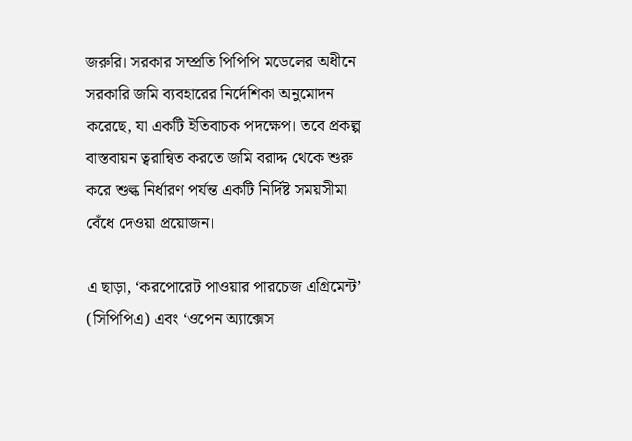জরুরি। সরকার সম্প্রতি পিপিপি মডেলের অধীনে সরকারি জমি ব্যবহারের নির্দেশিকা অনুমোদন করেছে, যা একটি ইতিবাচক পদক্ষেপ। তবে প্রকল্প বাস্তবায়ন ত্বরান্বিত করতে জমি বরাদ্দ থেকে শুরু করে শুল্ক নির্ধারণ পর্যন্ত একটি নির্দিষ্ট সময়সীমা বেঁধে দেওয়া প্রয়োজন।

এ ছাড়া, ‘করপোরেট পাওয়ার পারচেজ এগ্রিমেন্ট’ (সিপিপিএ) এবং ‘ওপেন অ্যাক্সেস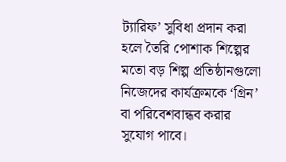ট্যারিফ’ সুবিধা প্রদান করা হলে তৈরি পোশাক শিল্পের মতো বড় শিল্প প্রতিষ্ঠানগুলো নিজেদের কার্যক্রমকে ‘গ্রিন’ বা পরিবেশবান্ধব করার সুযোগ পাবে।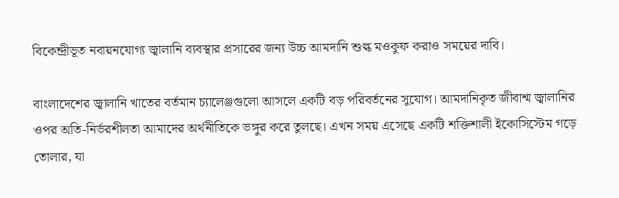বিকেন্দ্রীভূত নবায়নযোগ্য জ্বালানি ব্যবস্থার প্রসারের জন্য উচ্চ আমদানি শুল্ক মওকুফ করাও সময়ের দাবি।

বাংলাদেশের জ্বালানি খাতের বর্তমান চ্যালেঞ্জগুলো আসলে একটি বড় পরিবর্তনের সুযোগ। আমদানিকৃত জীবাশ্ম জ্বালানির ওপর অতি-নির্ভরশীলতা আমাদের অর্থনীতিকে ভঙ্গুর করে তুলছে। এখন সময় এসেছে একটি শক্তিশালী ইকোসিস্টেম গড়ে তোলার, যা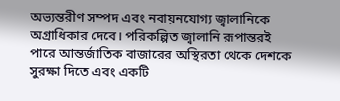অভ্যন্তরীণ সম্পদ এবং নবায়নযোগ্য জ্বালানিকে অগ্রাধিকার দেবে। পরিকল্পিত জ্বালানি রূপান্তরই পারে আন্তর্জাতিক বাজারের অস্থিরতা থেকে দেশকে সুরক্ষা দিতে এবং একটি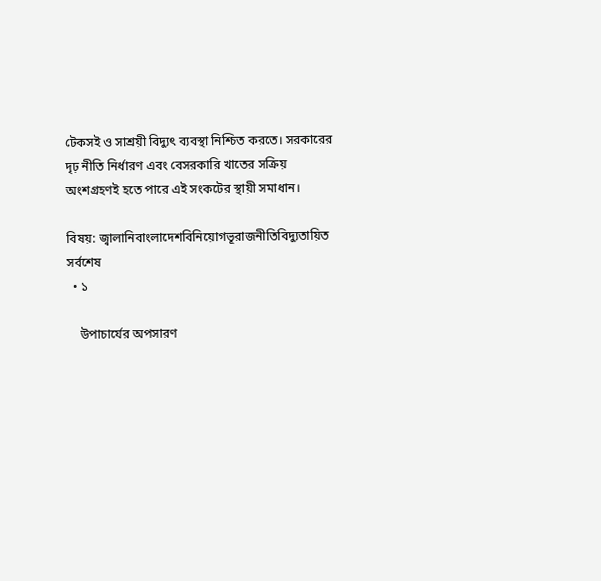টেকসই ও সাশ্রয়ী বিদ্যুৎ ব্যবস্থা নিশ্চিত করতে। সরকারের দৃঢ় নীতি নির্ধারণ এবং বেসরকারি খাতের সক্রিয় অংশগ্রহণই হতে পারে এই সংকটের স্থায়ী সমাধান।

বিষয়: জ্বালানিবাংলাদেশবিনিয়োগভূরাজনীতিবিদ্যুতায়িত
সর্বশেষ
  • ১

    উপাচার্যের অপসারণ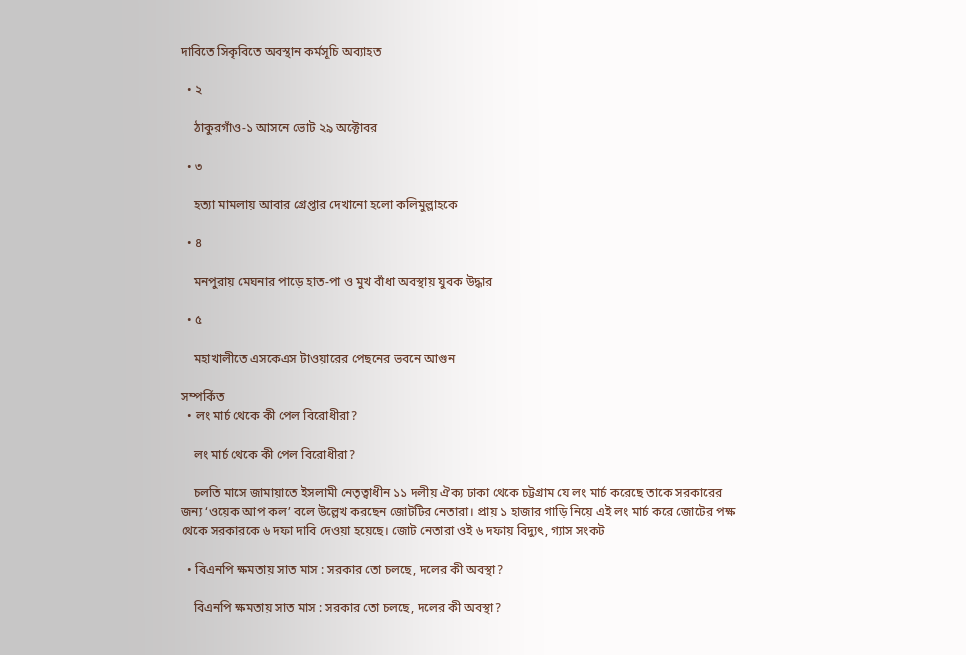দাবিতে সিকৃবিতে অবস্থান কর্মসূচি অব্যাহত

  • ২

    ঠাকুরগাঁও-১ আসনে ভোট ২৯ অক্টোবর

  • ৩

    হত্যা মামলায় আবার গ্রেপ্তার দেখানো হলো কলিমুল্লাহকে

  • ৪

    মনপুরায় মেঘনার পাড়ে হাত-পা ও মুখ বাঁধা অবস্থায় যুবক উদ্ধার

  • ৫

    মহাখালীতে এসকেএস টাওয়ারের পেছনের ভবনে আগুন

সম্পর্কিত
  • লং মার্চ থেকে কী পেল বিরোধীরা?

    লং মার্চ থেকে কী পেল বিরোধীরা?

    চলতি মাসে জামায়াতে ইসলামী নেতৃত্বাধীন ১১ দলীয় ঐক্য ঢাকা থেকে চট্টগ্রাম যে লং মার্চ করেছে তাকে সরকারের জন্য ‘ওয়েক আপ কল’ বলে উল্লেখ করছেন জোটটির নেতারা। প্রায় ১ হাজার গাড়ি নিয়ে এই লং মার্চ করে জোটের পক্ষ থেকে সরকারকে ৬ দফা দাবি দেওয়া হয়েছে। জোট নেতারা ওই ৬ দফায় বিদ্যুৎ, গ্যাস সংকট

  • বিএনপি ক্ষমতায় সাত মাস : সরকার তো চলছে, দলের কী অবস্থা?

    বিএনপি ক্ষমতায় সাত মাস : সরকার তো চলছে, দলের কী অবস্থা?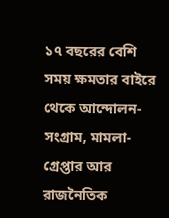১৭ বছরের বেশি সময় ক্ষমতার বাইরে থেকে আন্দোলন-সংগ্রাম, মামলা-গ্রেপ্তার আর রাজনৈতিক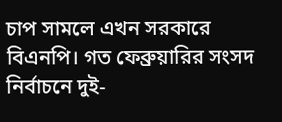চাপ সামলে এখন সরকারে বিএনপি। গত ফেব্রুয়ারির সংসদ নির্বাচনে দুই-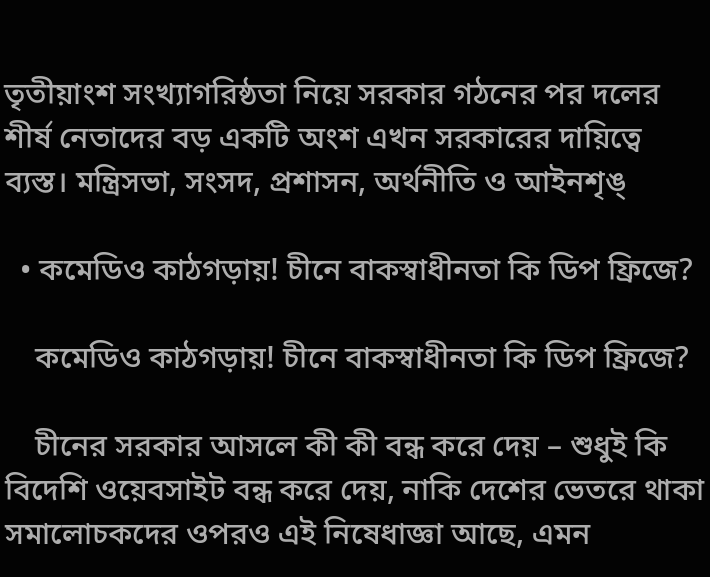তৃতীয়াংশ সংখ্যাগরিষ্ঠতা নিয়ে সরকার গঠনের পর দলের শীর্ষ নেতাদের বড় একটি অংশ এখন সরকারের দায়িত্বে ব্যস্ত। মন্ত্রিসভা, সংসদ, প্রশাসন, অর্থনীতি ও আইনশৃঙ্

  • কমেডিও কাঠগড়ায়! চীনে বাকস্বাধীনতা কি ডিপ ফ্রিজে?

    কমেডিও কাঠগড়ায়! চীনে বাকস্বাধীনতা কি ডিপ ফ্রিজে?

    চীনের সরকার আসলে কী কী বন্ধ করে দেয় – শুধুই কি বিদেশি ওয়েবসাইট বন্ধ করে দেয়, নাকি দেশের ভেতরে থাকা সমালোচকদের ওপরও এই নিষেধাজ্ঞা আছে, এমন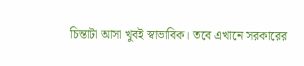চিন্তাটা আসা খুবই স্বাভাবিক। তবে এখানে সরকারের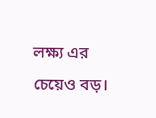লক্ষ্য এর চেয়েও বড়।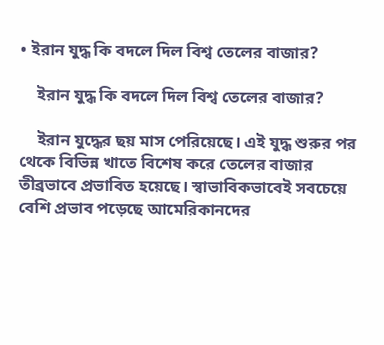• ইরান যুদ্ধ কি বদলে দিল বিশ্ব তেলের বাজার?

    ইরান যুদ্ধ কি বদলে দিল বিশ্ব তেলের বাজার?

    ইরান যুদ্ধের ছয় মাস পেরিয়েছে। এই যুদ্ধ শুরুর পর থেকে বিভিন্ন খাতে বিশেষ করে তেলের বাজার তীব্রভাবে প্রভাবিত হয়েছে। স্বাভাবিকভাবেই সবচেয়ে বেশি প্রভাব পড়েছে আমেরিকানদের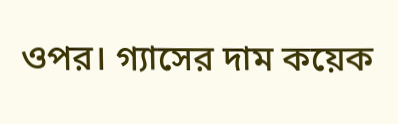ওপর। গ্যাসের দাম কয়েক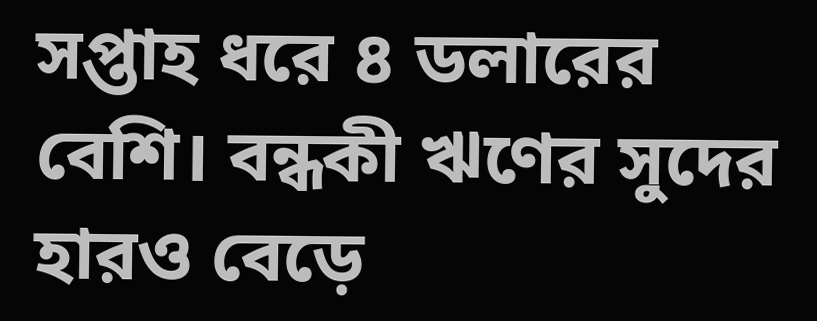সপ্তাহ ধরে ৪ ডলারের বেশি। বন্ধকী ঋণের সুদের হারও বেড়ে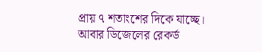প্রায় ৭ শতাংশের দিকে যাচ্ছে। আবার ডিজেলের রেকর্ড